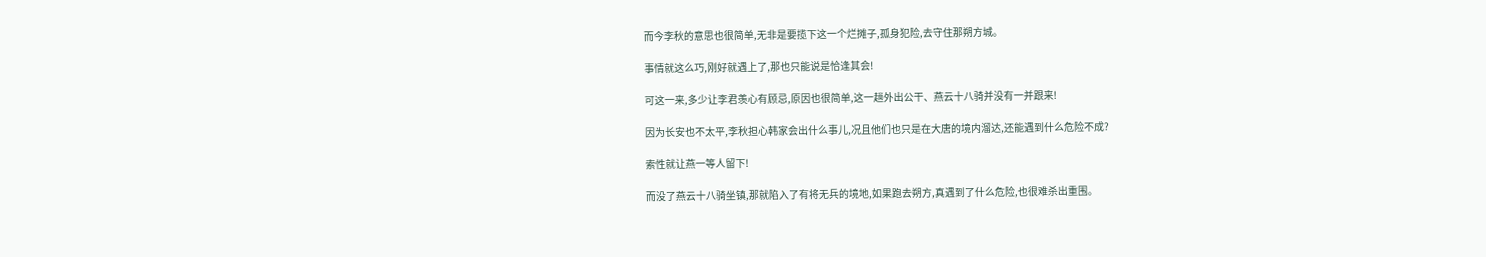而今李秋的意思也很简单,无非是要揽下这一个烂摊子,孤身犯险,去守住那朔方城。

事情就这么巧,刚好就遇上了,那也只能说是恰逢其会!

可这一来,多少让李君羡心有顾忌,原因也很简单,这一趟外出公干、燕云十八骑并没有一并跟来!

因为长安也不太平,李秋担心韩家会出什么事儿,况且他们也只是在大唐的境内溜达,还能遇到什么危险不成?

索性就让燕一等人留下!

而没了燕云十八骑坐镇,那就陷入了有将无兵的境地,如果跑去朔方,真遇到了什么危险,也很难杀出重围。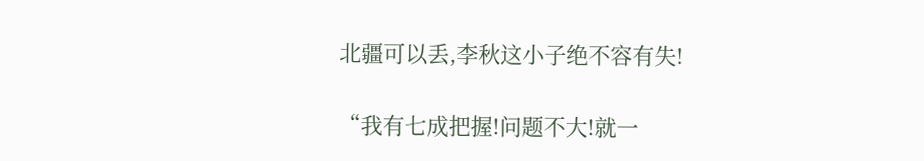北疆可以丢,李秋这小子绝不容有失!

“我有七成把握!问题不大!就一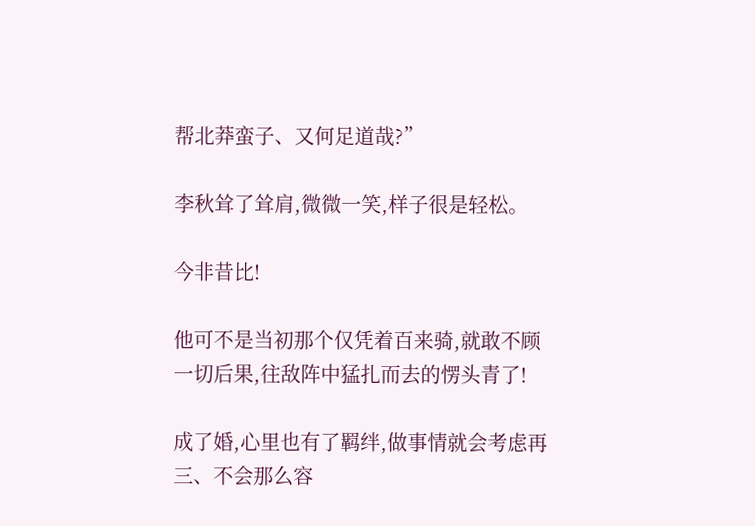帮北莽蛮子、又何足道哉?”

李秋耸了耸肩,微微一笑,样子很是轻松。

今非昔比!

他可不是当初那个仅凭着百来骑,就敢不顾一切后果,往敌阵中猛扎而去的愣头青了!

成了婚,心里也有了羁绊,做事情就会考虑再三、不会那么容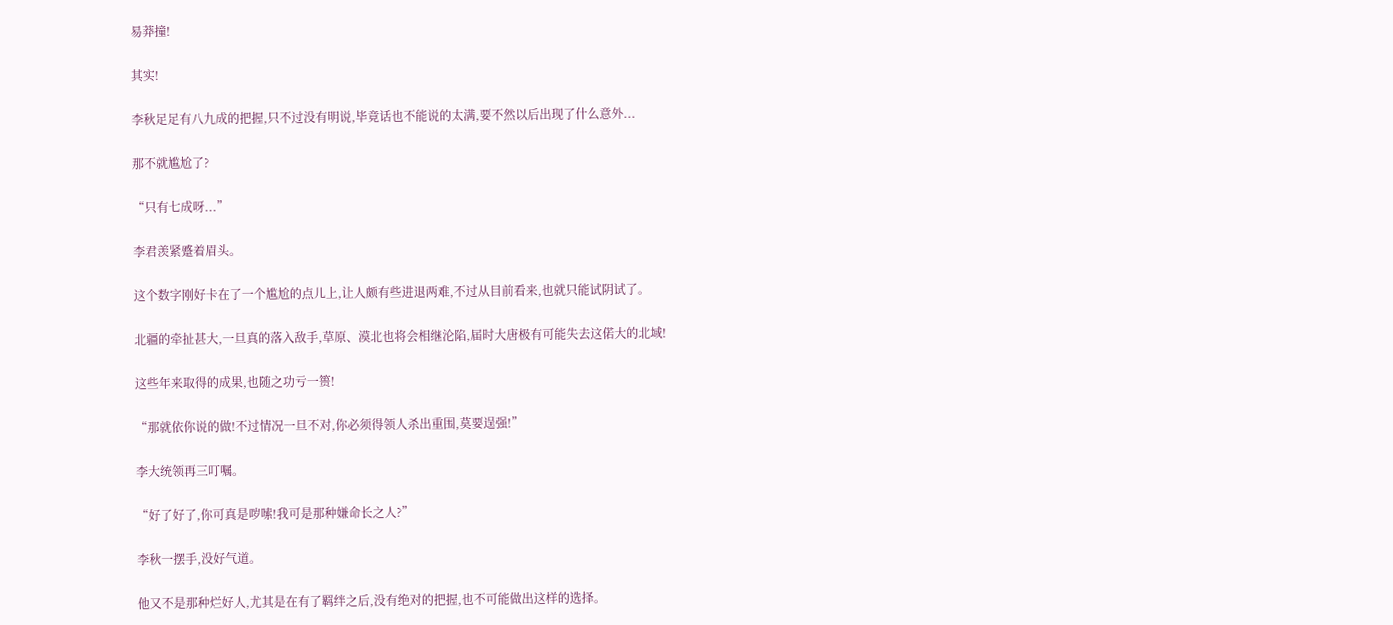易莽撞!

其实!

李秋足足有八九成的把握,只不过没有明说,毕竟话也不能说的太满,要不然以后出现了什么意外...

那不就尴尬了?

“只有七成呀...”

李君羡紧蹙着眉头。

这个数字刚好卡在了一个尴尬的点儿上,让人颇有些进退两难,不过从目前看来,也就只能试阴试了。

北疆的牵扯甚大,一旦真的落入敌手,草原、漠北也将会相继沦陷,届时大唐极有可能失去这偌大的北域!

这些年来取得的成果,也随之功亏一篑!

“那就依你说的做!不过情况一旦不对,你必须得领人杀出重围,莫要逞强!”

李大统领再三叮嘱。

“好了好了,你可真是哕嗦!我可是那种嫌命长之人?”

李秋一摆手,没好气道。

他又不是那种烂好人,尤其是在有了羁绊之后,没有绝对的把握,也不可能做出这样的选择。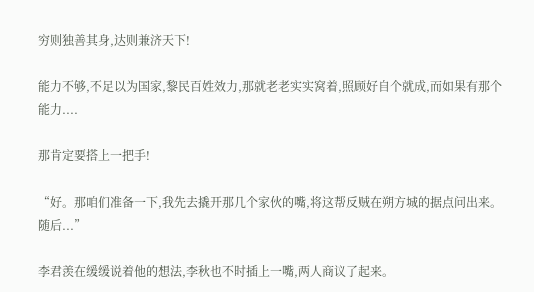穷则独善其身,达则兼济天下!

能力不够,不足以为国家,黎民百姓效力,那就老老实实窝着,照顾好自个就成,而如果有那个能力....

那肯定要搭上一把手!

“好。那咱们准备一下,我先去撬开那几个家伙的嘴,将这帮反贼在朔方城的据点问出来。随后...”

李君羡在缓缓说着他的想法,李秋也不时插上一嘴,两人商议了起来。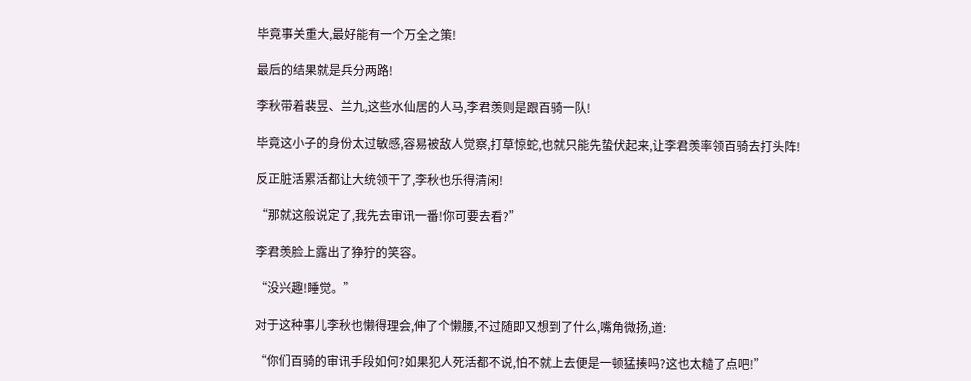毕竟事关重大,最好能有一个万全之策!

最后的结果就是兵分两路!

李秋带着裴昱、兰九,这些水仙居的人马,李君羡则是跟百骑一队!

毕竟这小子的身份太过敏感,容易被敌人觉察,打草惊蛇,也就只能先蛰伏起来,让李君羡率领百骑去打头阵!

反正脏活累活都让大统领干了,李秋也乐得清闲!

“那就这般说定了,我先去审讯一番!你可要去看?”

李君羡脸上露出了狰狞的笑容。

“没兴趣!睡觉。”

对于这种事儿李秋也懒得理会,伸了个懒腰,不过随即又想到了什么,嘴角微扬,道:

“你们百骑的审讯手段如何?如果犯人死活都不说,怕不就上去便是一顿猛揍吗?这也太糙了点吧!”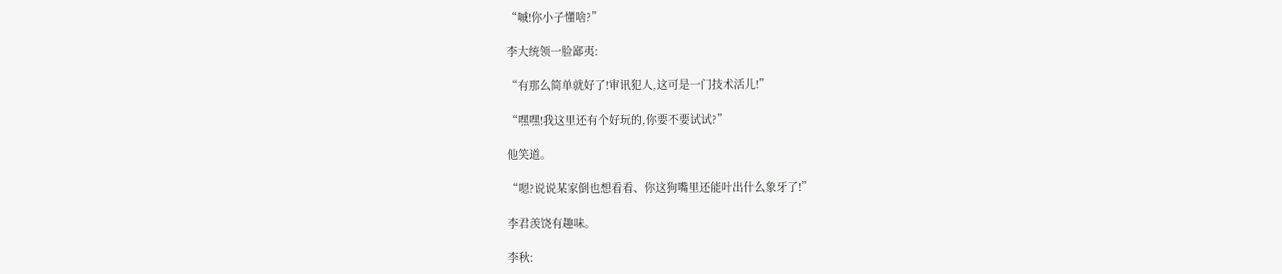“嘁!你小子懂啥?”

李大统领一脸鄙夷:

“有那么简单就好了!审讯犯人,这可是一门技术活儿!”

“嘿嘿!我这里还有个好玩的,你要不要试试?”

他笑道。

“嗯?说说某家倒也想看看、你这狗嘴里还能叶出什么象牙了!”

李君羡饶有趣味。

李秋: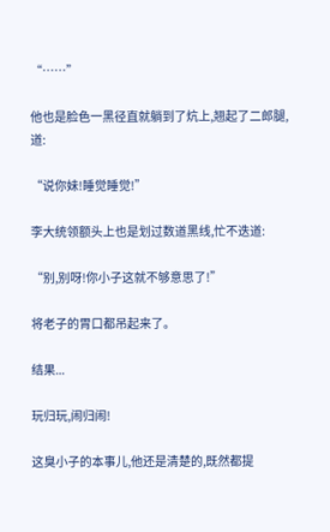“……”

他也是脸色一黑径直就躺到了炕上,翘起了二郎腿,道:

“说你妹!睡觉睡觉!”

李大统领额头上也是划过数道黑线,忙不迭道:

“别,别呀!你小子这就不够意思了!”

将老子的胃口都吊起来了。

结果...

玩归玩,闹归闹!

这臭小子的本事儿,他还是清楚的,既然都提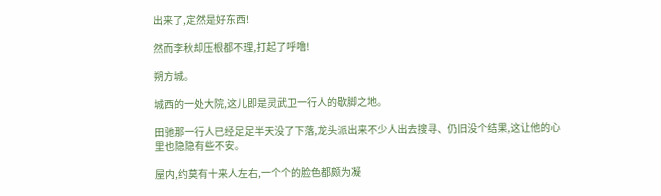出来了,定然是好东西!

然而李秋却压根都不理,打起了呼噜!

朔方城。

城西的一处大院,这儿即是灵武卫一行人的歇脚之地。

田驰那一行人已经足足半天没了下落,龙头派出来不少人出去搜寻、仍旧没个结果,这让他的心里也隐隐有些不安。

屋内,约莫有十来人左右,一个个的脸色都颇为凝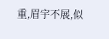重,眉宇不展,似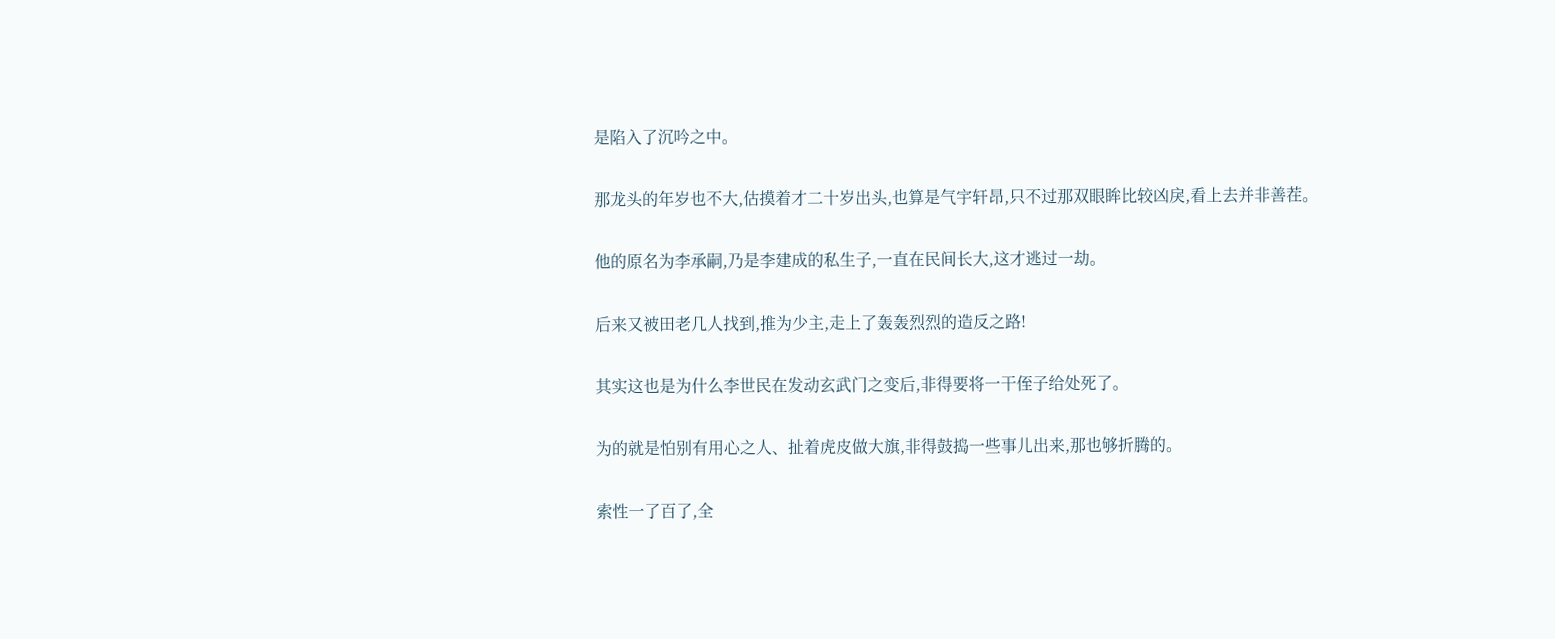是陷入了沉吟之中。

那龙头的年岁也不大,估摸着才二十岁出头,也算是气宇轩昂,只不过那双眼眸比较凶戾,看上去并非善茬。

他的原名为李承嗣,乃是李建成的私生子,一直在民间长大,这才逃过一劫。

后来又被田老几人找到,推为少主,走上了轰轰烈烈的造反之路!

其实这也是为什么李世民在发动玄武门之变后,非得要将一干侄子给处死了。

为的就是怕别有用心之人、扯着虎皮做大旗,非得鼓捣一些事儿出来,那也够折腾的。

索性一了百了,全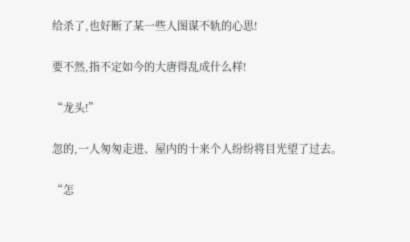给杀了,也好断了某一些人图谋不轨的心思!

要不然,指不定如今的大唐得乱成什么样!

“龙头!”

忽的,一人匆匆走进、屋内的十来个人纷纷将目光望了过去。

“怎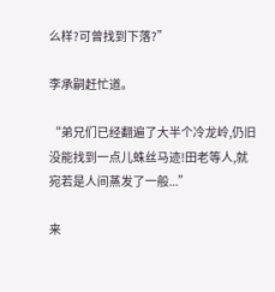么样?可曾找到下落?”

李承嗣赶忙道。

“弟兄们已经翻遍了大半个冷龙岭,仍旧没能找到一点儿蛛丝马迹!田老等人,就宛若是人间蒸发了一般...”

来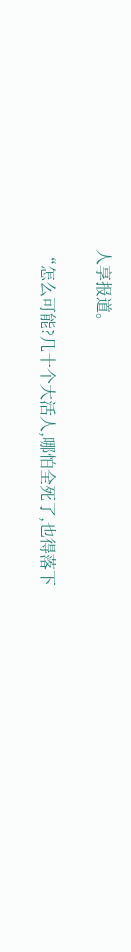人享报道。

“怎么可能?几十个大活人,哪怕全死了,也得落下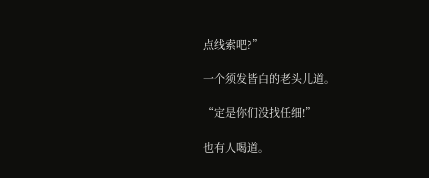点线索吧?”

一个须发皆白的老头儿道。

“定是你们没找任细!”

也有人喝道。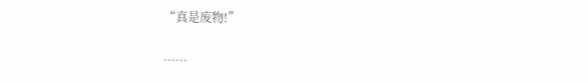“真是废物!”

……